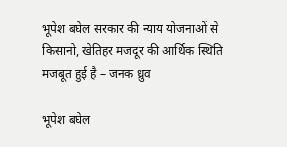भूपेश बघेल सरकार की न्याय योजनाओं से किसानो, खेतिहर मजदूर की आर्थिक स्थिति मजबूत हुई है – जनक ध्रुव

भूपेश बघेल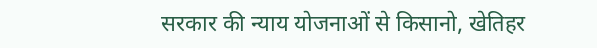सरकार की न्याय योजनाओं से किसानो, खेतिहर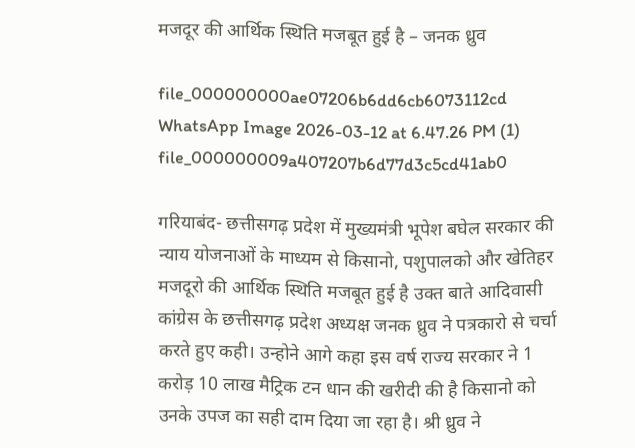मजदूर की आर्थिक स्थिति मजबूत हुई है – जनक ध्रुव

file_000000000ae07206b6dd6cb6073112cd
WhatsApp Image 2026-03-12 at 6.47.26 PM (1)
file_000000009a407207b6d77d3c5cd41ab0

गरियाबंद- छत्तीसगढ़ प्रदेश में मुख्यमंत्री भूपेश बघेल सरकार की न्याय योजनाओं के माध्यम से किसानो, पशुपालको और खेतिहर मजदूरो की आर्थिक स्थिति मजबूत हुई है उक्त बाते आदिवासी कांग्रेस के छत्तीसगढ़ प्रदेश अध्यक्ष जनक ध्रुव ने पत्रकारो से चर्चा करते हुए कही। उन्होने आगे कहा इस वर्ष राज्य सरकार ने 1 करोड़ 10 लाख मैट्रिक टन धान की खरीदी की है किसानो को उनके उपज का सही दाम दिया जा रहा है। श्री ध्रुव ने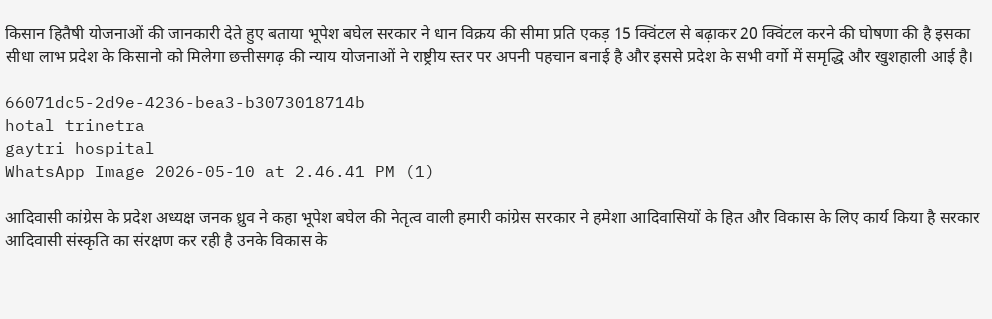किसान हितैषी योजनाओं की जानकारी देते हुए बताया भूपेश बघेल सरकार ने धान विक्रय की सीमा प्रति एकड़ 15 क्विंटल से बढ़ाकर 20 क्विंटल करने की घोषणा की है इसका सीधा लाभ प्रदेश के किसानो को मिलेगा छत्तीसगढ़ की न्याय योजनाओं ने राष्ट्रीय स्तर पर अपनी पहचान बनाई है और इससे प्रदेश के सभी वर्गो में समृद्धि और खुशहाली आई है।

66071dc5-2d9e-4236-bea3-b3073018714b
hotal trinetra
gaytri hospital
WhatsApp Image 2026-05-10 at 2.46.41 PM (1)

आदिवासी कांग्रेस के प्रदेश अध्यक्ष जनक ध्रुव ने कहा भूपेश बघेल की नेतृत्व वाली हमारी कांग्रेस सरकार ने हमेशा आदिवासियों के हित और विकास के लिए कार्य किया है सरकार आदिवासी संस्कृति का संरक्षण कर रही है उनके विकास के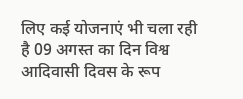लिए कई योजनाएं भी चला रही है 09 अगस्त का दिन विश्व आदिवासी दिवस के रूप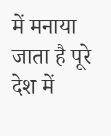में मनाया जाता है पूरे देश में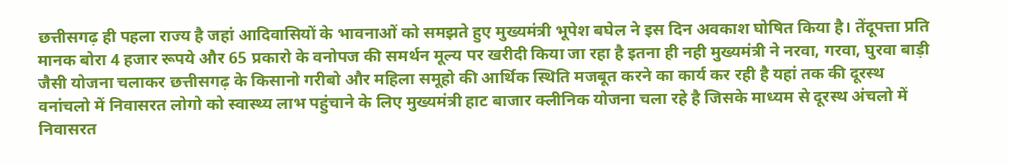छत्तीसगढ़ ही पहला राज्य है जहां आदिवासियों के भावनाओं को समझते हुए मुख्यमंत्री भूपेश बघेल ने इस दिन अवकाश घोषित किया है। तेंदूपत्ता प्रति मानक बोरा 4 हजार रूपये और 65 प्रकारो के वनोपज की समर्थन मूल्य पर खरीदी किया जा रहा है इतना ही नही मुख्यमंत्री ने नरवा, गरवा, घुरवा बाड़ी जैसी योजना चलाकर छत्तीसगढ़ के किसानो गरीबो और महिला समूहो की आर्थिक स्थिति मजबूत करने का कार्य कर रही है यहां तक की दूरस्थ वनांचलो में निवासरत लोगो को स्वास्थ्य लाभ पहुंचाने के लिए मुख्यमंत्री हाट बाजार क्लीनिक योजना चला रहे है जिसके माध्यम से दूरस्थ अंचलो में निवासरत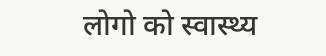लोगो को स्वास्थ्य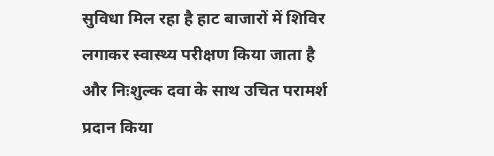सुविधा मिल रहा है हाट बाजारों में शिविर लगाकर स्वास्थ्य परीक्षण किया जाता है और निःशुल्क दवा के साथ उचित परामर्श प्रदान किया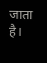जाता है।